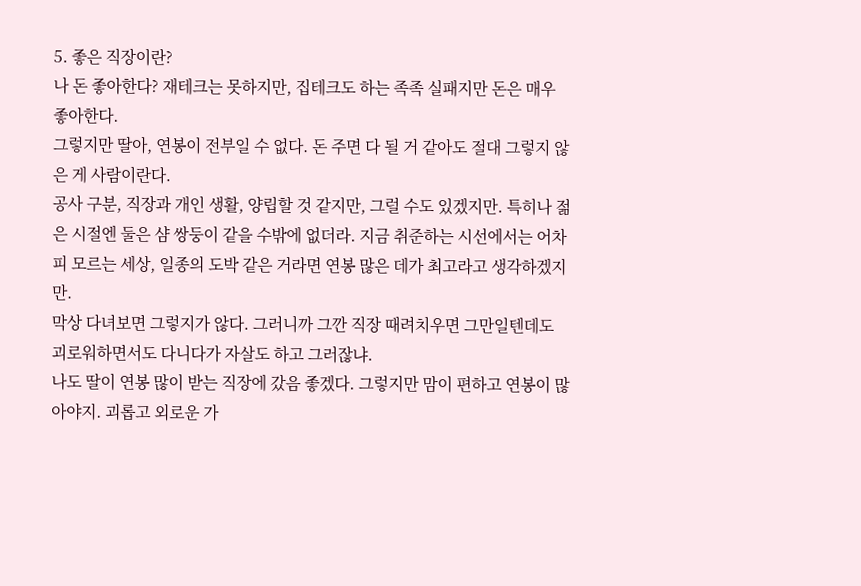5. 좋은 직장이란?
나 돈 좋아한다? 재테크는 못하지만, 집테크도 하는 족족 실패지만 돈은 매우 좋아한다.
그렇지만 딸아, 연봉이 전부일 수 없다. 돈 주면 다 될 거 같아도 절대 그렇지 않은 게 사람이란다.
공사 구분, 직장과 개인 생활, 양립할 것 같지만, 그럴 수도 있겠지만. 특히나 젊은 시절엔 둘은 샴 쌍둥이 같을 수밖에 없더라. 지금 취준하는 시선에서는 어차피 모르는 세상, 일종의 도박 같은 거라면 연봉 많은 데가 최고라고 생각하겠지만.
막상 다녀보면 그렇지가 않다. 그러니까 그깐 직장 때려치우면 그만일텐데도 괴로워하면서도 다니다가 자살도 하고 그러잖냐.
나도 딸이 연봉 많이 받는 직장에 갔음 좋겠다. 그렇지만 맘이 편하고 연봉이 많아야지. 괴롭고 외로운 가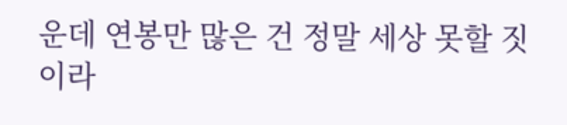운데 연봉만 많은 건 정말 세상 못할 짓이라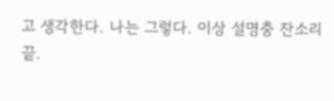고 생각한다. 나는 그렇다. 이상 설명충 잔소리 끝.